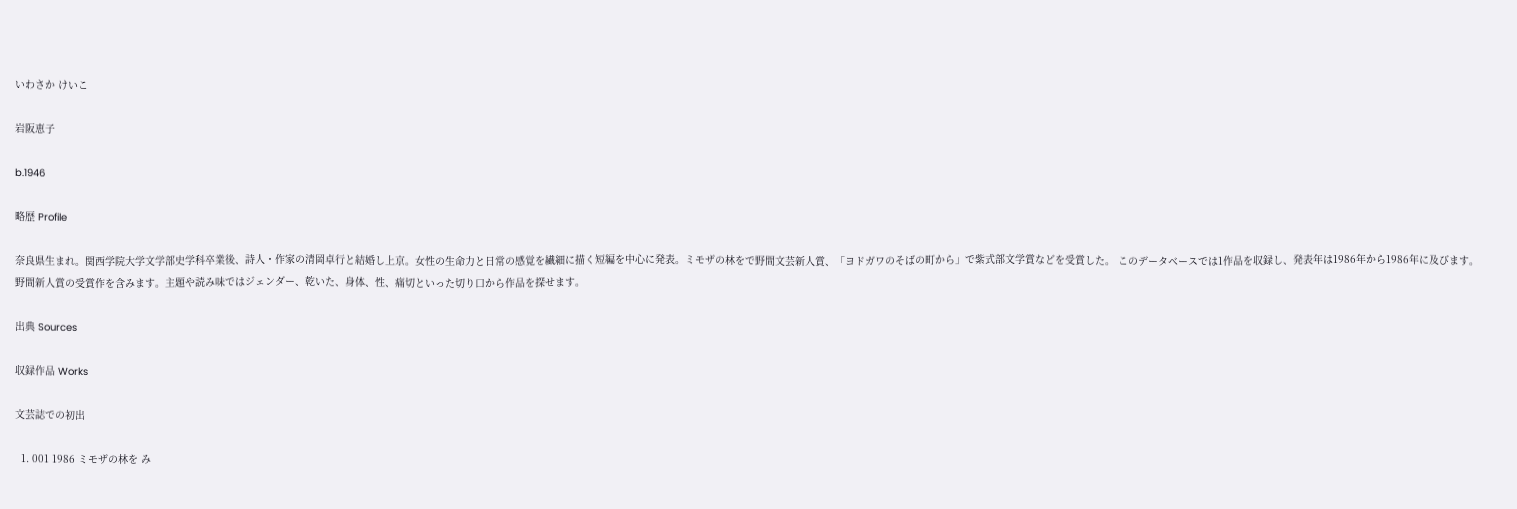いわさか けいこ

岩阪恵子

b.1946

略歴 Profile

奈良県生まれ。関西学院大学文学部史学科卒業後、詩人・作家の清岡卓行と結婚し上京。女性の生命力と日常の感覚を繊細に描く短編を中心に発表。ミモザの林をで野間文芸新人賞、「ヨドガワのそばの町から」で紫式部文学賞などを受賞した。 このデータベースでは1作品を収録し、発表年は1986年から1986年に及びます。野間新人賞の受賞作を含みます。主題や読み味ではジェンダー、乾いた、身体、性、痛切といった切り口から作品を探せます。

出典 Sources

収録作品 Works

文芸誌での初出

  1. 001 1986 ミモザの林を み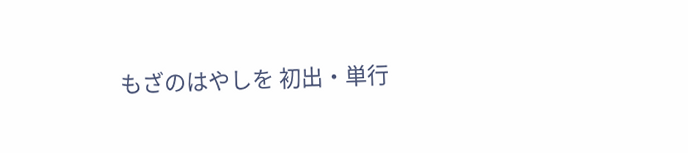もざのはやしを 初出・単行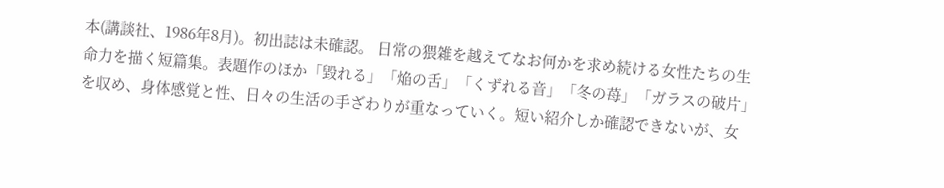本(講談社、1986年8月)。初出誌は未確認。 日常の猥雑を越えてなお何かを求め続ける女性たちの生命力を描く短篇集。表題作のほか「毀れる」「焔の舌」「くずれる音」「冬の苺」「ガラスの破片」を収め、身体感覚と性、日々の生活の手ざわりが重なっていく。短い紹介しか確認できないが、女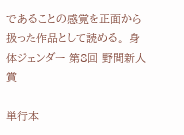であることの感覚を正面から扱った作品として読める。 身体ジェンダー 第8回 野間新人賞

単行本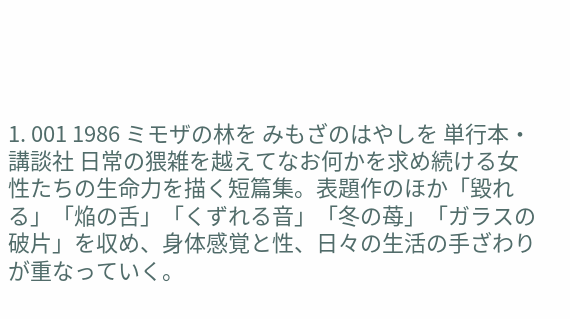1. 001 1986 ミモザの林を みもざのはやしを 単行本・講談社 日常の猥雑を越えてなお何かを求め続ける女性たちの生命力を描く短篇集。表題作のほか「毀れる」「焔の舌」「くずれる音」「冬の苺」「ガラスの破片」を収め、身体感覚と性、日々の生活の手ざわりが重なっていく。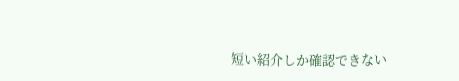短い紹介しか確認できない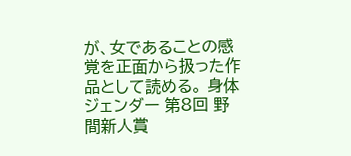が、女であることの感覚を正面から扱った作品として読める。 身体ジェンダー 第8回 野間新人賞